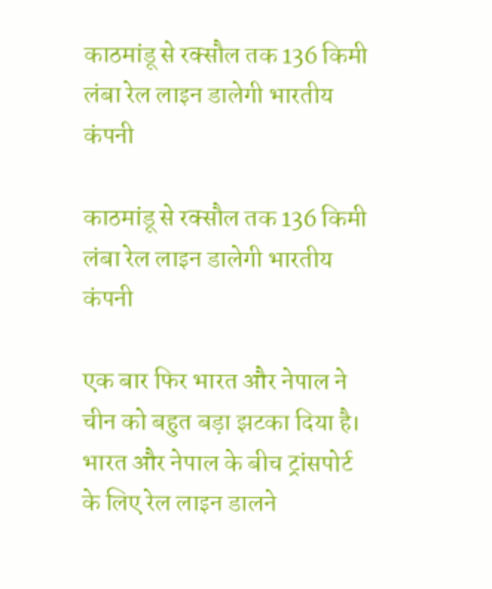काठमांडू से रक्सौल तक 136 किमी लंबा रेल लाइन डालेगी भारतीय कंपनी

काठमांडू से रक्सौल तक 136 किमी लंबा रेल लाइन डालेगी भारतीय कंपनी

एक बार फिर भारत और नेपाल ने चीन को बहुत बड़ा झटका दिया है। भारत और नेपाल के बीच ट्रांसपोर्ट के लिए रेल लाइन डालने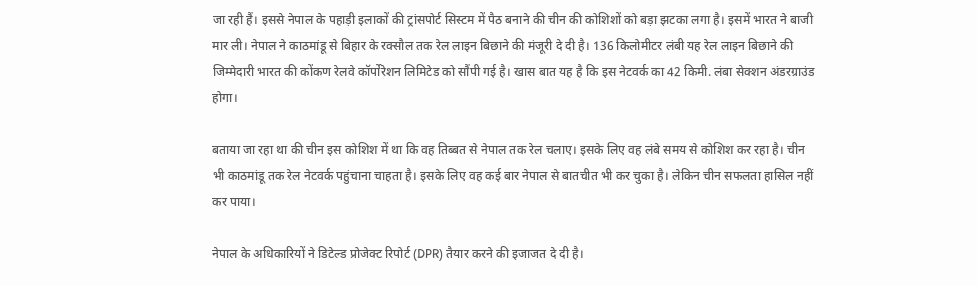जा रही हैं। इससे नेपाल के पहाड़ी इलाकों की ट्रांसपोर्ट सिस्टम में पैठ बनाने की चीन की कोशिशों को बड़ा झटका लगा है। इसमें भारत ने बाजी मार ली। नेपाल ने काठमांडू से बिहार के रक्सौल तक रेल लाइन बिछाने की मंजूरी दे दी है। 136 किलोमीटर लंबी यह रेल लाइन बिछाने की जिम्मेदारी भारत की कोंकण रेलवे कॉर्पोरेशन लिमिटेड को सौंपी गई है। खास बात यह है कि इस नेटवर्क का 42 किमी. लंबा सेक्शन अंडरग्राउंड होगा।

बताया जा रहा था की चीन इस कोशिश में था कि वह तिब्बत से नेपाल तक रेल चलाए। इसके लिए वह लंबे समय से कोशिश कर रहा है। चीन भी काठमांडू तक रेल नेटवर्क पहुंचाना चाहता है। इसके लिए वह कई बार नेपाल से बातचीत भी कर चुका है। लेकिन चीन सफलता हासिल नहीं कर पाया।

नेपाल के अधिकारियों ने डिटेल्ड प्रोजेक्ट रिपोर्ट (DPR) तैयार करने की इजाजत दे दी है।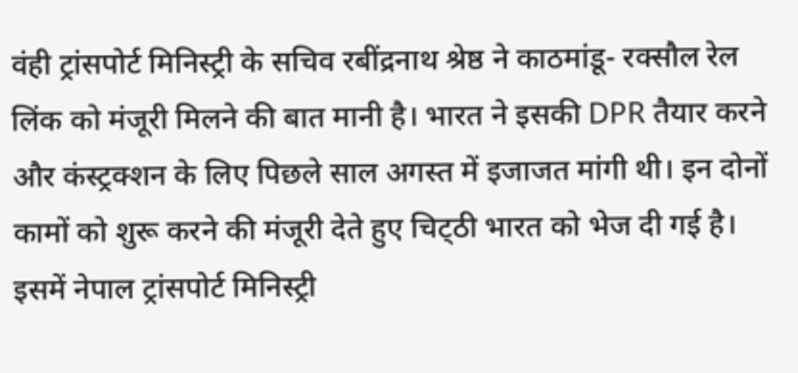वंही ट्रांसपोर्ट मिनिस्ट्री के सचिव रबींद्रनाथ श्रेष्ठ ने काठमांडू- रक्सौल रेल लिंक को मंजूरी मिलने की बात मानी है। भारत ने इसकी DPR तैयार करने और कंस्ट्रक्शन के लिए पिछले साल अगस्त में इजाजत मांगी थी। इन दोनों कामों को शुरू करने की मंजूरी देते हुए चिट्‌ठी भारत को भेज दी गई है। इसमें नेपाल ट्रांसपोर्ट मिनिस्ट्री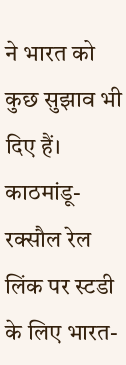ने भारत को कुछ सुझाव भी दिए हैं। काठमांडू- रक्सौल रेल लिंक पर स्टडी के लिए भारत-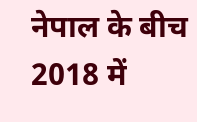नेपाल के बीच 2018 में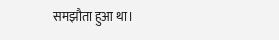समझौता हुआ था।